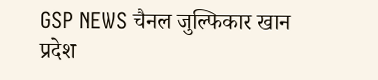GSP NEWS चैनल जुल्फिकार खान प्रदेश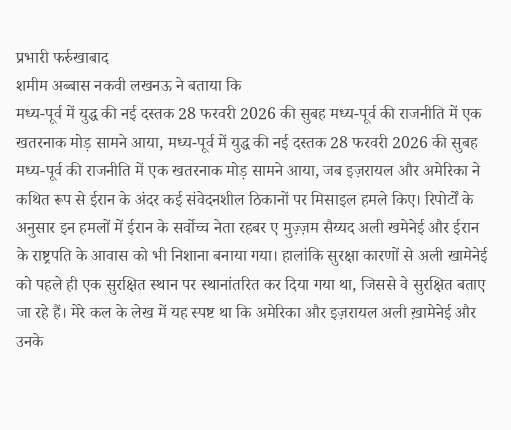प्रभारी फर्रुखाबाद
शमीम अब्बास नकवी लखनऊ ने बताया कि
मध्य-पूर्व में युद्ध की नई दस्तक 28 फरवरी 2026 की सुबह मध्य-पूर्व की राजनीति में एक खतरनाक मोड़ सामने आया, मध्य-पूर्व में युद्ध की नई दस्तक 28 फरवरी 2026 की सुबह मध्य-पूर्व की राजनीति में एक खतरनाक मोड़ सामने आया, जब इज़रायल और अमेरिका ने कथित रूप से ईरान के अंदर कई संवेदनशील ठिकानों पर मिसाइल हमले किए। रिपोर्टों के अनुसार इन हमलों में ईरान के सर्वोच्च नेता रहबर ए मुज़्ज़म सैय्यद अली खमेनेई और ईरान के राष्ट्रपति के आवास को भी निशाना बनाया गया। हालांकि सुरक्षा कारणों से अली खामेनेई को पहले ही एक सुरक्षित स्थान पर स्थानांतरित कर दिया गया था, जिससे वे सुरक्षित बताए जा रहे हैं। मेरे कल के लेख में यह स्पष्ट था कि अमेरिका और इज़रायल अली ख़ामेनेई और उनके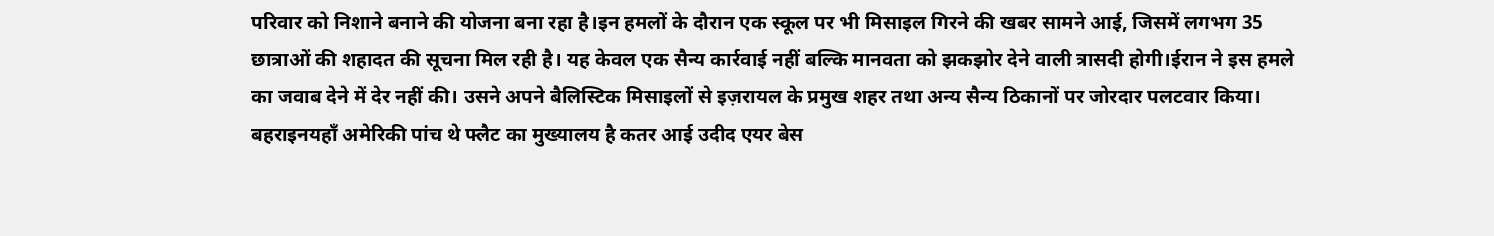परिवार को निशाने बनाने की योजना बना रहा है।इन हमलों के दौरान एक स्कूल पर भी मिसाइल गिरने की खबर सामने आई, जिसमें लगभग 35 छात्राओं की शहादत की सूचना मिल रही है। यह केवल एक सैन्य कार्रवाई नहीं बल्कि मानवता को झकझोर देने वाली त्रासदी होगी।ईरान ने इस हमले का जवाब देने में देर नहीं की। उसने अपने बैलिस्टिक मिसाइलों से इज़रायल के प्रमुख शहर तथा अन्य सैन्य ठिकानों पर जोरदार पलटवार किया। बहराइनयहाँ अमेरिकी पांच थे फ्लैट का मुख्यालय है कतर आई उदीद एयर बेस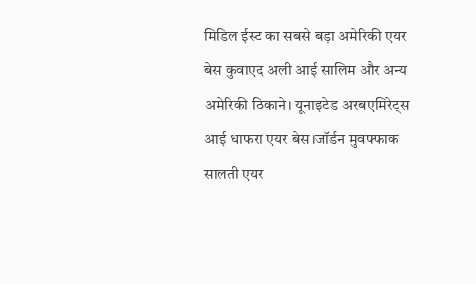मिडिल ईस्ट का सबसे बड़ा अमेरिकी एयर बेस कुवाएद अली आई सालिम और अन्य अमेरिकी ठिकाने। यूनाइटेड अरबएमिरेट्स आई धाफरा एयर बेस।जॉर्डन मुवफ्फाक सालती एयर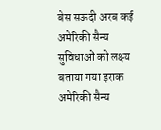बेस सऊदी अरब कई अमेरिकी सैन्य सुविधाओं को लक्ष्य बताया गया इराक अमेरिकी सैन्य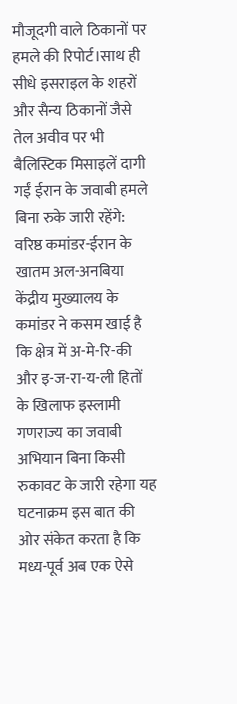मौजूदगी वाले ठिकानों पर हमले की रिपोर्ट।साथ ही सीधे इसराइल के शहरों और सैन्य ठिकानों जैसे तेल अवीव पर भी बैलिस्टिक मिसाइलें दागी गईं ईरान के जवाबी हमले बिना रुके जारी रहेंगे: वरिष्ठ कमांडर-ईरान के खातम अल-अनबिया केंद्रीय मुख्यालय के कमांडर ने कसम खाई है कि क्षेत्र में अ-मे-रि-की और इ-ज-रा-य-ली हितों के खिलाफ इस्लामी गणराज्य का जवाबी अभियान बिना किसी रुकावट के जारी रहेगा यह घटनाक्रम इस बात की ओर संकेत करता है कि मध्य-पूर्व अब एक ऐसे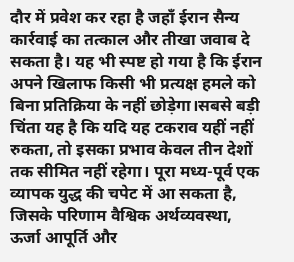दौर में प्रवेश कर रहा है जहाँ ईरान सैन्य कार्रवाई का तत्काल और तीखा जवाब दे सकता है। यह भी स्पष्ट हो गया है कि ईरान अपने खिलाफ किसी भी प्रत्यक्ष हमले को बिना प्रतिक्रिया के नहीं छोड़ेगा।सबसे बड़ी चिंता यह है कि यदि यह टकराव यहीं नहीं रुकता, तो इसका प्रभाव केवल तीन देशों तक सीमित नहीं रहेगा। पूरा मध्य-पूर्व एक व्यापक युद्ध की चपेट में आ सकता है, जिसके परिणाम वैश्विक अर्थव्यवस्था, ऊर्जा आपूर्ति और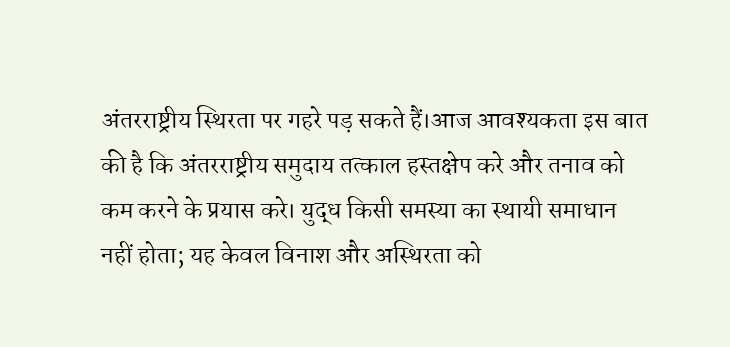अंतरराष्ट्रीय स्थिरता पर गहरे पड़ सकते हैं।आज आवश्यकता इस बात की है कि अंतरराष्ट्रीय समुदाय तत्काल हस्तक्षेप करे और तनाव को कम करने के प्रयास करे। युद्ध किसी समस्या का स्थायी समाधान नहीं होता; यह केवल विनाश और अस्थिरता को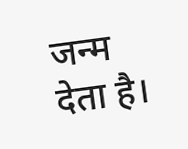जन्म देता है।